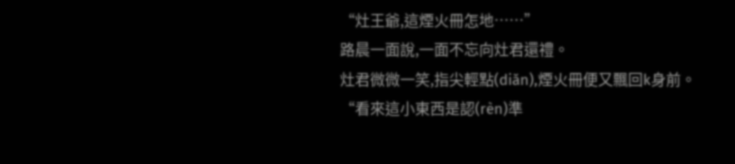“灶王爺,這煙火冊怎地……”
路晨一面說,一面不忘向灶君還禮。
灶君微微一笑,指尖輕點(diǎn),煙火冊便又飄回k身前。
“看來這小東西是認(rèn)準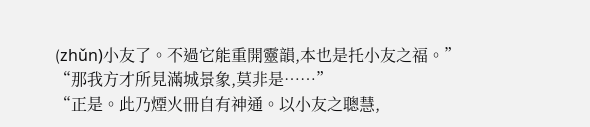(zhǔn)小友了。不過它能重開靈韻,本也是托小友之福。”
“那我方才所見滿城景象,莫非是……”
“正是。此乃煙火冊自有神通。以小友之聰慧,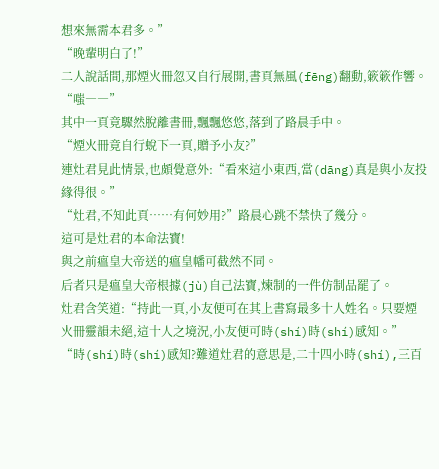想來無需本君多。”
“晚輩明白了!”
二人說話間,那煙火冊忽又自行展開,書頁無風(fēng)翻動,簌簌作響。
“嗤――”
其中一頁竟驟然脫離書冊,飄飄悠悠,落到了路晨手中。
“煙火冊竟自行蛻下一頁,贈予小友?”
連灶君見此情景,也頗覺意外:“看來這小東西,當(dāng)真是與小友投緣得很。”
“灶君,不知此頁……有何妙用?”路晨心跳不禁快了幾分。
這可是灶君的本命法寶!
與之前瘟皇大帝送的瘟皇幡可截然不同。
后者只是瘟皇大帝根據(jù)自己法寶,煉制的一件仿制品罷了。
灶君含笑道:“持此一頁,小友便可在其上書寫最多十人姓名。只要煙火冊靈韻未絕,這十人之境況,小友便可時(shí)時(shí)感知。”
“時(shí)時(shí)感知?難道灶君的意思是,二十四小時(shí),三百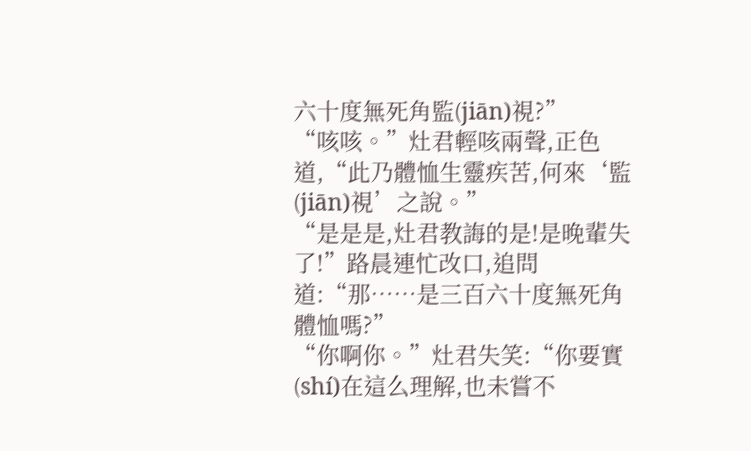六十度無死角監(jiān)視?”
“咳咳。”灶君輕咳兩聲,正色道,“此乃體恤生靈疾苦,何來‘監(jiān)視’之說。”
“是是是,灶君教誨的是!是晚輩失了!”路晨連忙改口,追問道:“那……是三百六十度無死角體恤嗎?”
“你啊你。”灶君失笑:“你要實(shí)在這么理解,也未嘗不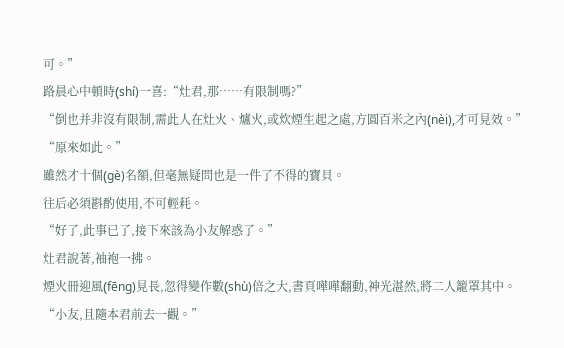可。”
路晨心中頓時(shí)一喜:“灶君,那……有限制嗎?”
“倒也并非沒有限制,需此人在灶火、爐火,或炊煙生起之處,方圓百米之內(nèi),才可見效。”
“原來如此。”
雖然才十個(gè)名額,但毫無疑問也是一件了不得的寶貝。
往后必須斟酌使用,不可輕耗。
“好了,此事已了,接下來該為小友解惑了。”
灶君說著,袖袍一拂。
煙火冊迎風(fēng)見長,忽得變作數(shù)倍之大,書頁嘩嘩翻動,神光湛然,將二人籠罩其中。
“小友,且隨本君前去一觀。”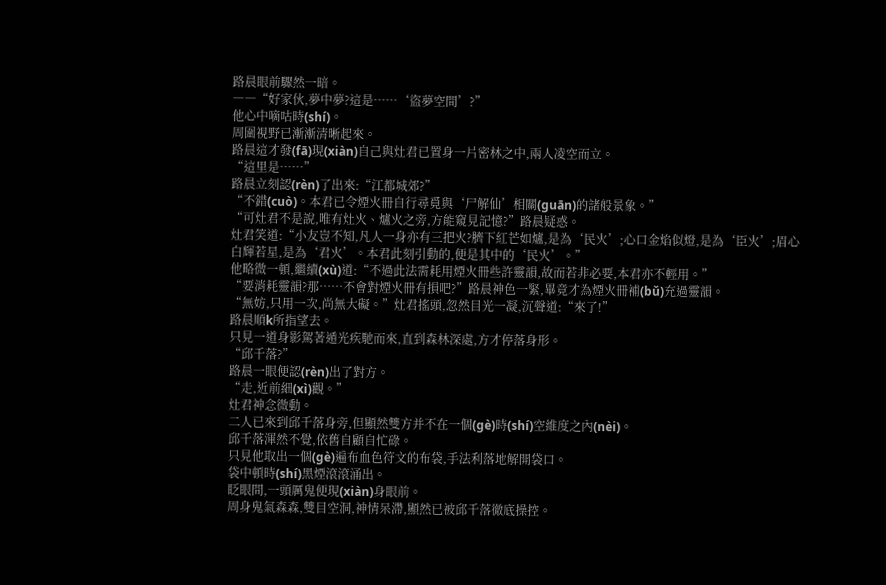路晨眼前驟然一暗。
――“好家伙,夢中夢?這是……‘盜夢空間’?”
他心中嘀咕時(shí)。
周圍視野已漸漸清晰起來。
路晨這才發(fā)現(xiàn)自己與灶君已置身一片密林之中,兩人凌空而立。
“這里是……”
路晨立刻認(rèn)了出來:“江都城郊?”
“不錯(cuò)。本君已令煙火冊自行尋覓與‘尸解仙’相關(guān)的諸般景象。”
“可灶君不是說,唯有灶火、爐火之旁,方能窺見記憶?”路晨疑惑。
灶君笑道:“小友豈不知,凡人一身亦有三把火?臍下紅芒如爐,是為‘民火’;心口金焰似燈,是為‘臣火’;眉心白輝若星,是為‘君火’。本君此刻引動的,便是其中的‘民火’。”
他略微一頓,繼續(xù)道:“不過此法需耗用煙火冊些許靈韻,故而若非必要,本君亦不輕用。”
“要消耗靈韻?那……不會對煙火冊有損吧?”路晨神色一緊,畢竟才為煙火冊補(bǔ)充過靈韻。
“無妨,只用一次,尚無大礙。”灶君搖頭,忽然目光一凝,沉聲道:“來了!”
路晨順k所指望去。
只見一道身影駕著遁光疾馳而來,直到森林深處,方才停落身形。
“邱千落?”
路晨一眼便認(rèn)出了對方。
“走,近前細(xì)觀。”
灶君神念微動。
二人已來到邱千落身旁,但顯然雙方并不在一個(gè)時(shí)空維度之內(nèi)。
邱千落渾然不覺,依舊自顧自忙碌。
只見他取出一個(gè)遍布血色符文的布袋,手法利落地解開袋口。
袋中頓時(shí)黑煙滾滾涌出。
眨眼間,一頭厲鬼便現(xiàn)身眼前。
周身鬼氣森森,雙目空洞,神情呆滯,顯然已被邱千落徹底操控。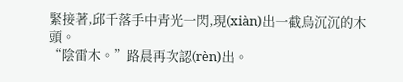緊接著,邱千落手中青光一閃,現(xiàn)出一截烏沉沉的木頭。
“陰雷木。”路晨再次認(rèn)出。